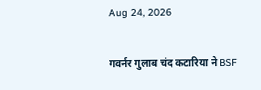Aug 24, 2026

गवर्नर गुलाब चंद कटारिया ने BSF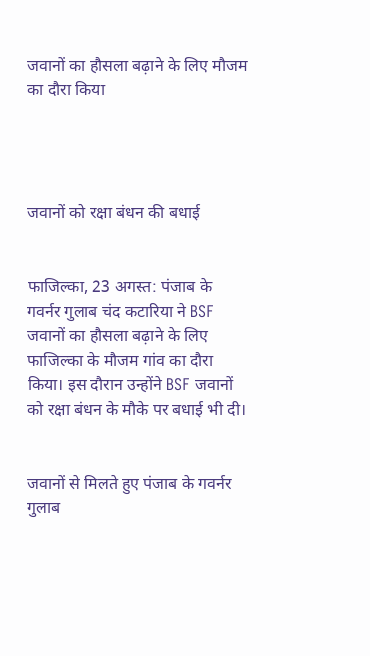जवानों का हौसला बढ़ाने के लिए मौजम का दौरा किया




जवानों को रक्षा बंधन की बधाई


फाजिल्का, 23 अगस्त: पंजाब के गवर्नर गुलाब चंद कटारिया ने BSF जवानों का हौसला बढ़ाने के लिए फाजिल्का के मौजम गांव का दौरा किया। इस दौरान उन्होंने BSF जवानों को रक्षा बंधन के मौके पर बधाई भी दी।


जवानों से मिलते हुए पंजाब के गवर्नर गुलाब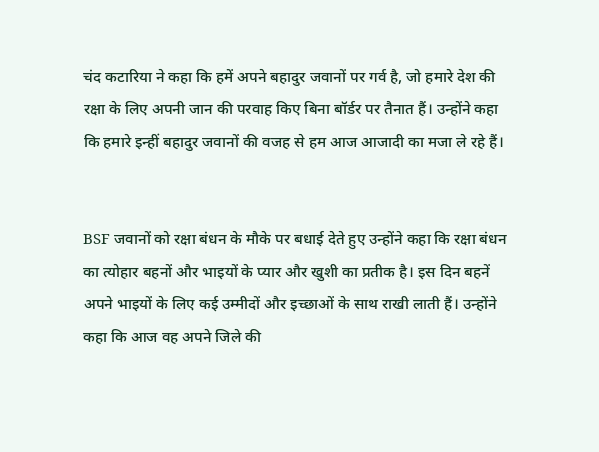चंद कटारिया ने कहा कि हमें अपने बहादुर जवानों पर गर्व है, जो हमारे देश की रक्षा के लिए अपनी जान की परवाह किए बिना बॉर्डर पर तैनात हैं। उन्होंने कहा कि हमारे इन्हीं बहादुर जवानों की वजह से हम आज आजादी का मजा ले रहे हैं।


BSF जवानों को रक्षा बंधन के मौके पर बधाई देते हुए उन्होंने कहा कि रक्षा बंधन का त्योहार बहनों और भाइयों के प्यार और खुशी का प्रतीक है। इस दिन बहनें अपने भाइयों के लिए कई उम्मीदों और इच्छाओं के साथ राखी लाती हैं। उन्होंने कहा कि आज वह अपने जिले की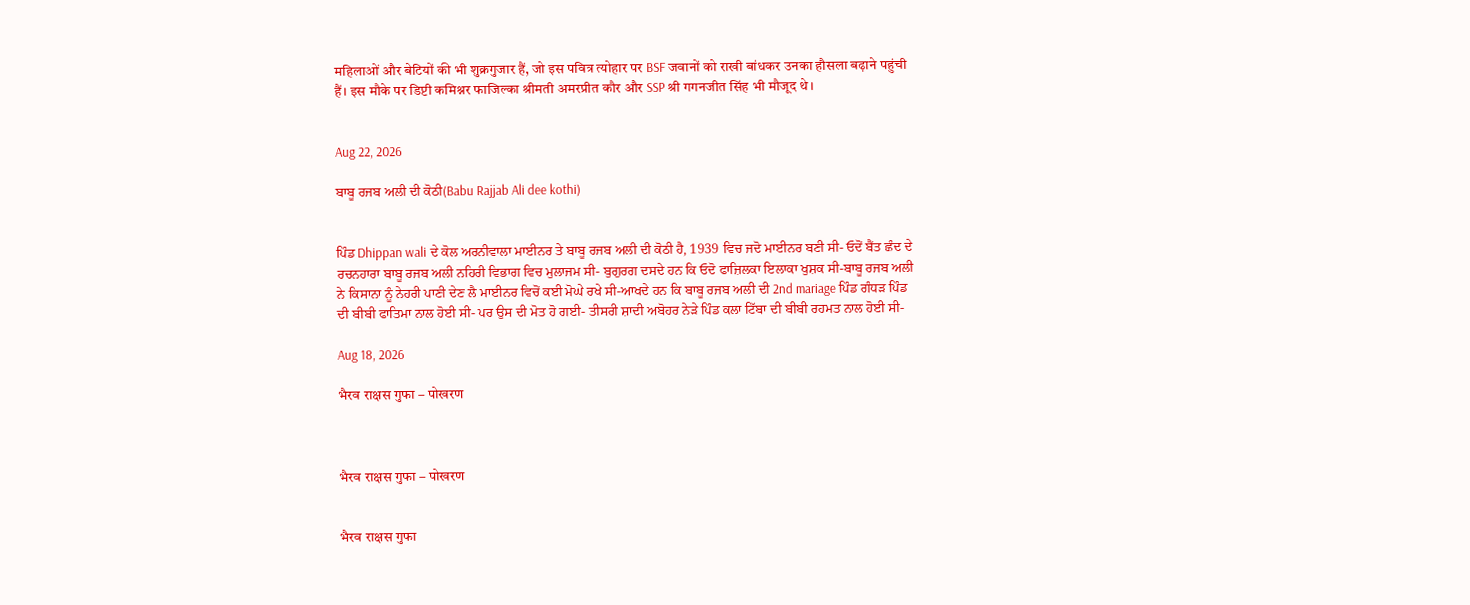महिलाओं और बेटियों की भी शुक्रगुजार हैं, जो इस पवित्र त्योहार पर BSF जवानों को राखी बांधकर उनका हौसला बढ़ाने पहुंची हैं। इस मौके पर डिप्टी कमिश्नर फाजिल्का श्रीमती अमरप्रीत कौर और SSP श्री गगनजीत सिंह भी मौजूद थे।


Aug 22, 2026

ਬਾਬੂ ਰਜਬ ਅਲੀ ਦੀ ਕੋਠੀ(Babu Rajjab Ali dee kothi)


ਪਿੰਡ Dhippan wali ਦੇ ਕੋਲ ਅਰਨੀਵਾਲਾ ਮਾਈਨਰ ਤੇ ਬਾਬੂ ਰਜਬ ਅਲੀ ਦੀ ਕੋਠੀ ਹੈ, 1939 ਵਿਚ ਜਦੋ ਮਾਈਨਰ ਬਣੀ ਸੀ- ਓਦੋਂ ਬੈਂਤ ਛੰਦ ਦੇ ਰਚਨਹਾਰਾ ਬਾਬੂ ਰਜਬ ਅਲੀ ਨਹਿਰੀ ਵਿਭਾਗ ਵਿਚ ਮੁਲਾਜਮ ਸੀ- ਬੁਗੁਰਗ ਦਸਦੇ ਹਨ ਕਿ ਓਦੋ ਫਾਜ਼ਿਲਕਾ ਇਲਾਕਾ ਖੁਸ਼ਕ ਸੀ-ਬਾਬੂ ਰਜਬ ਅਲੀ ਨੇ ਕਿਸਾਨਾ ਨੂੰ ਨੇਹਰੀ ਪਾਣੀ ਦੇਣ ਲੈ ਮਾਈਨਰ ਵਿਚੋਂ ਕਈ ਮੋਘੇ ਰਖੇ ਸੀ-ਆਖਦੇ ਹਨ ਕਿ ਬਾਬੂ ਰਜਬ ਅਲੀ ਦੀ 2nd mariage ਪਿੰਡ ਗੰਧੜ ਪਿੰਡ ਦੀ ਬੀਬੀ ਫਾਤਿਮਾ ਨਾਲ ਹੋਈ ਸੀ- ਪਰ ਉਸ ਦੀ ਮੋਤ ਹੋ ਗਈ- ਤੀਸਰੀ ਸ਼ਾਦੀ ਅਬੋਹਰ ਨੇੜੇ ਪਿੰਡ ਕਲਾ ਟਿੱਬਾ ਦੀ ਬੀਬੀ ਰਹਮਤ ਨਾਲ ਹੋਈ ਸੀ-

Aug 18, 2026

भैरव राक्षस गुफा – पोखरण



भैरव राक्षस गुफा – पोखरण


भैरव राक्षस गुफा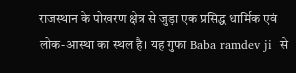राजस्थान के पोखरण क्षेत्र से जुड़ा एक प्रसिद्ध धार्मिक एवं लोक-आस्था का स्थल है। यह गुफा Baba ramdev ji  से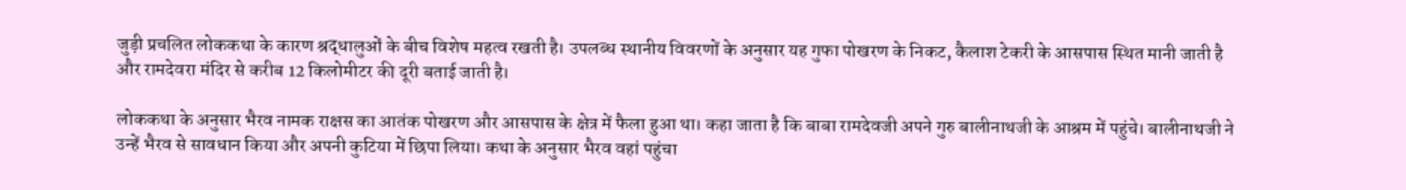जुड़ी प्रचलित लोककथा के कारण श्रद्धालुओं के बीच विशेष महत्व रखती है। उपलब्ध स्थानीय विवरणों के अनुसार यह गुफा पोखरण के निकट, कैलाश टेकरी के आसपास स्थित मानी जाती है और रामदेवरा मंदिर से करीब 12 किलोमीटर की दूरी बताई जाती है।

लोककथा के अनुसार भैरव नामक राक्षस का आतंक पोखरण और आसपास के क्षेत्र में फैला हुआ था। कहा जाता है कि बाबा रामदेवजी अपने गुरु बालीनाथजी के आश्रम में पहुंचे। बालीनाथजी ने उन्हें भैरव से सावधान किया और अपनी कुटिया में छिपा लिया। कथा के अनुसार भैरव वहां पहुंचा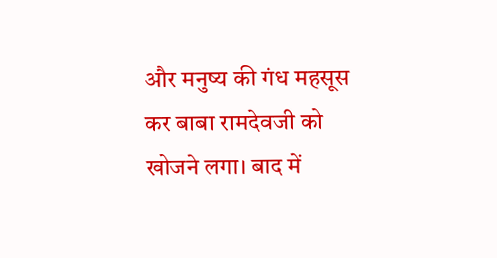और मनुष्य की गंध महसूस कर बाबा रामदेवजी को खोजने लगा। बाद में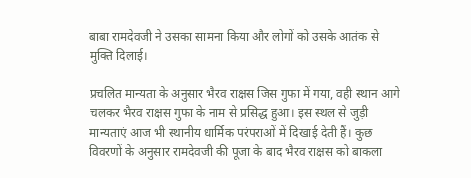बाबा रामदेवजी ने उसका सामना किया और लोगों को उसके आतंक से मुक्ति दिलाई।

प्रचलित मान्यता के अनुसार भैरव राक्षस जिस गुफा में गया, वही स्थान आगे चलकर भैरव राक्षस गुफा के नाम से प्रसिद्ध हुआ। इस स्थल से जुड़ी मान्यताएं आज भी स्थानीय धार्मिक परंपराओं में दिखाई देती हैं। कुछ विवरणों के अनुसार रामदेवजी की पूजा के बाद भैरव राक्षस को बाकला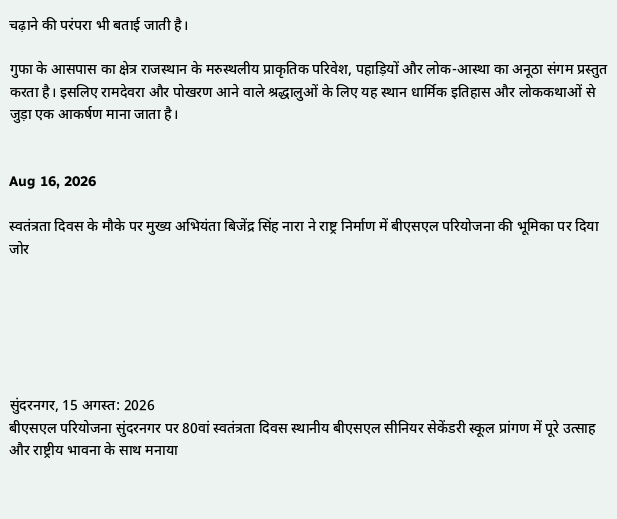चढ़ाने की परंपरा भी बताई जाती है।

गुफा के आसपास का क्षेत्र राजस्थान के मरुस्थलीय प्राकृतिक परिवेश, पहाड़ियों और लोक-आस्था का अनूठा संगम प्रस्तुत करता है। इसलिए रामदेवरा और पोखरण आने वाले श्रद्धालुओं के लिए यह स्थान धार्मिक इतिहास और लोककथाओं से जुड़ा एक आकर्षण माना जाता है।


Aug 16, 2026

स्वतंत्रता दिवस के मौके पर मुख्य अभियंता बिजेंद्र सिंह नारा ने राष्ट्र निर्माण में बीएसएल परियोजना की भूमिका पर दिया जोर






सुंदरनगर, 15 अगस्त: 2026
बीएसएल परियोजना सुंदरनगर पर 80वां स्वतंत्रता दिवस स्‍थानीय बीएसएल सीनियर सेकेंडरी स्कूल प्रांगण में पूरे उत्साह और राष्ट्रीय भावना के साथ मनाया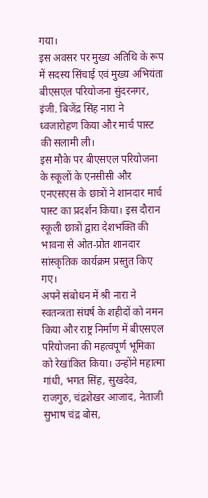गया।
इस अवसर पर मुख्‍य अतिथि के रूप में सदस्य सिंचाई एवं मुख्य अभियंता बीएसएल परियोजना सुंदरनगर, इंजी. बिजेंद्र सिंह नारा ने ध्वजारोहण किया और मार्च पास्ट की सलामी ली।
इस मौके पर बीएसएल परियोजना के स्कूलों के एनसीसी और एनएसएस के छात्रों ने शानदार मार्च पास्ट का प्रदर्शन किया। इस दौरान स्कूली छात्रों द्वारा देशभक्ति की भावना से ओत-प्रोत शानदार सांस्कृतिक कार्यक्रम प्रस्तुत किए गए।
अपने संबोधन में श्री नारा ने स्‍वतन्‍त्रता संघर्ष के शहीदों को नमन किया और राष्ट्र निर्माण में बीएसएल परियोजना की महत्वपूर्ण भूमिका को रेखांकित किया। उन्होंने महात्मा गांधी, भगत सिंह, सुखदेव, राजगुरु, चंद्रशेखर आजाद, नेताजी सुभाष चंद्र बोस,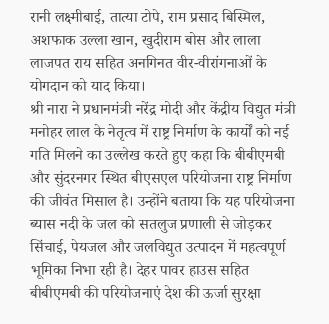रानी लक्ष्मीबाई, तात्या टोपे, राम प्रसाद बिस्मिल, अशफाक उल्ला खान, खुदीराम बोस और लाला लाजपत राय सहित अनगिनत वीर-वीरांगनाओं के योगदान को याद किया।
श्री नारा ने प्रधानमंत्री नरेंद्र मोदी और केंद्रीय विद्युत मंत्री मनोहर लाल के नेतृत्व में राष्ट्र निर्माण के कार्यों को नई गति मिलने का उल्लेख करते हुए कहा कि बीबीएमबी और सुंदरनगर स्थित बीएसएल परियोजना राष्ट्र निर्माण की जीवंत मिसाल है। उन्होंने बताया कि यह परियोजना ब्‍यास नदी के जल को सतलुज प्रणाली से जोड़कर सिंचाई, पेयजल और जलविद्युत उत्पादन में महत्वपूर्ण भूमिका निभा रही है। देहर पावर हाउस सहित बीबीएमबी की परियोजनाएं देश की ऊर्जा सुरक्षा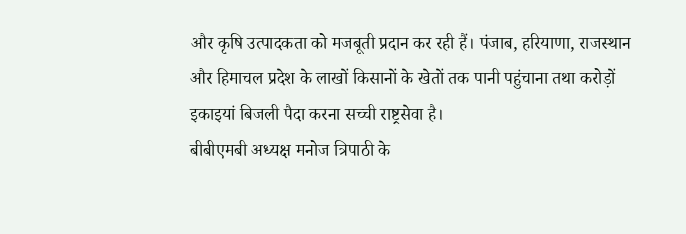और कृषि उत्पादकता को मजबूती प्रदान कर रही हैं। पंजाब, हरियाणा, राजस्थान और हिमाचल प्रदेश के लाखों किसानों के खेतों तक पानी पहुंचाना तथा करोड़ों इकाइयां बिजली पैदा करना सच्ची राष्ट्रसेवा है।
बीबीएमबी अध्यक्ष मनोज त्रिपाठी के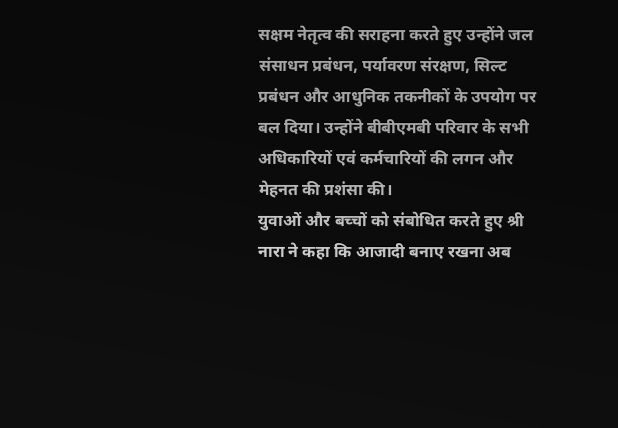सक्षम नेतृत्व की सराहना करते हुए उन्होंने जल संसाधन प्रबंधन, पर्यावरण संरक्षण, सिल्ट प्रबंधन और आधुनिक तकनीकों के उपयोग पर बल दिया। उन्होंने बीबीएमबी परिवार के सभी अधिकारियों एवं कर्मचारियों की लगन और मेहनत की प्रशंसा की।
युवाओं और बच्चों को संबोधित करते हुए श्री नारा ने कहा कि आजादी बनाए रखना अब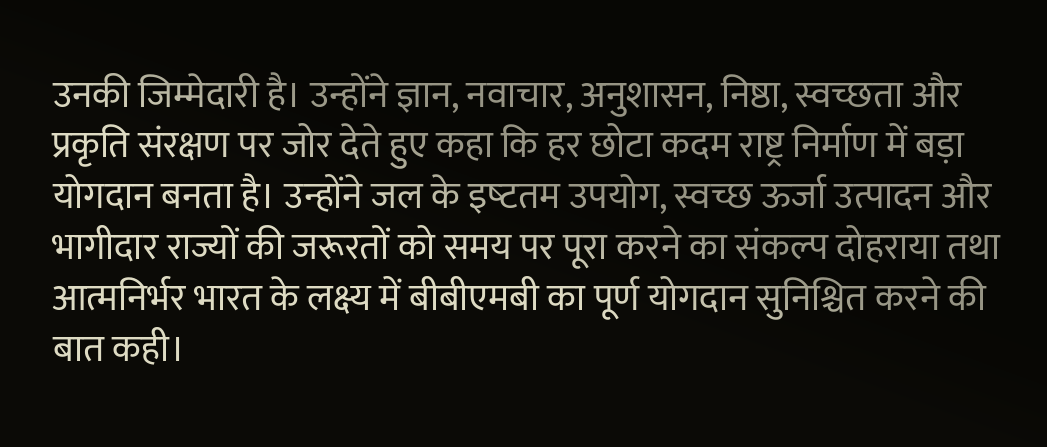उनकी जिम्मेदारी है। उन्होंने ज्ञान, नवाचार, अनुशासन, निष्ठा, स्वच्छता और प्रकृति संरक्षण पर जोर देते हुए कहा कि हर छोटा कदम राष्ट्र निर्माण में बड़ा योगदान बनता है। उन्होंने जल के इष्‍टतम उपयोग, स्वच्छ ऊर्जा उत्पादन और भागीदार राज्यों की जरूरतों को समय पर पूरा करने का संकल्प दोहराया तथा आत्मनिर्भर भारत के लक्ष्य में बीबीएमबी का पूर्ण योगदान सुनिश्चित करने की बात कही।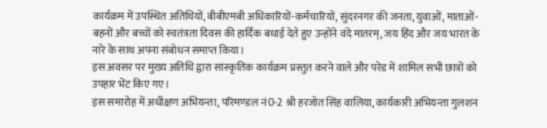कार्यक्रम में उपस्थित अतिथियों, बीबीएमबी अधिकारियों-कर्मचारियों, सुंदरनगर की जनता, युवाओं, माताओं-बहनों और बच्चों को स्वतंत्रता दिवस की हार्दिक बधाई देते हुए उन्होंने वंदे मातरम्, जय हिंद और जय भारत के नारे के साथ अपना संबोधन समाप्त किया।
इस अवसर पर मुख्य अतिथि द्वारा सांस्कृतिक कार्यक्रम प्रस्तुत करने वाले और परेड में शामिल सभी छात्रों को उपहार भेंट किए गए।
इस समारोह में अधीक्षण अभियन्‍ता, परिमण्‍डल नं0-2 श्री हरजोत सिंह वालिया, कार्यकारी अभियन्‍ता गुलशन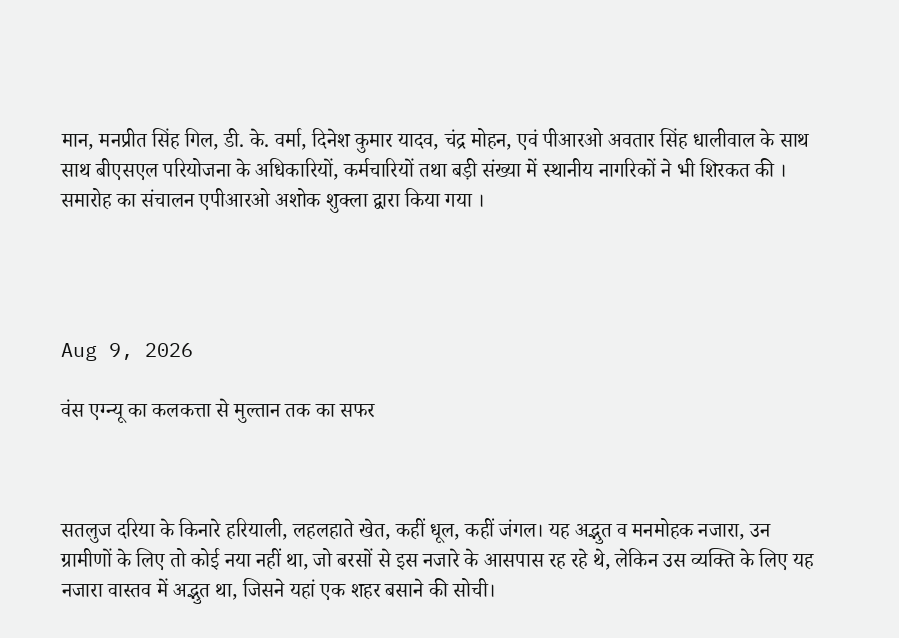मान, मनप्रीत सिंह गिल, डी. के. वर्मा, दिनेश कुमार यादव, चंद्र मोहन, एवं पीआरओ अवतार सिंह धालीवाल के साथ साथ बीएसएल परियोजना के अधिकारियों, कर्मचारियों तथा बड़ी संख्‍या में स्‍थानीय नागरिकों ने भी शिरकत की । समारोह का संचालन एपीआरओ अशोक शुक्‍ला द्वारा किया गया ।




Aug 9, 2026

वंस एग्न्यू का कलकत्ता से मुल्तान तक का सफर



सतलुज दरिया के किनारे हरियाली, लहलहाते खेत, कहीं धूल, कहीं जंगल। यह अद्भुत व मनमोहक नजारा, उन ग्रामीणों के लिए तो कोई नया नहीं था, जो बरसों से इस नजारे के आसपास रह रहे थे, लेकिन उस व्यक्ति के लिए यह नजारा वास्तव में अद्भुत था, जिसने यहां एक शहर बसाने की सोची।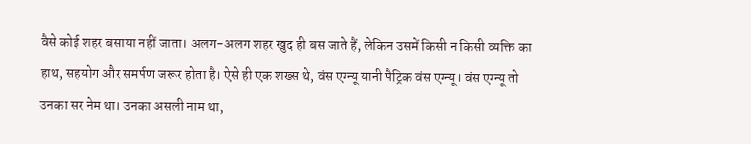वैसे कोई शहर बसाया नहीं जाता। अलग-अलग शहर खुद ही बस जाते हैं, लेकिन उसमें किसी न किसी व्यक्ति का हाथ, सहयोग और समर्पण जरूर होता है। ऐसे ही एक शख्स थे, वंस एग्न्यू यानी पैट्रिक वंस एग्न्यू। वंस एग्न्यू तो उनका सर नेम था। उनका असली नाम था,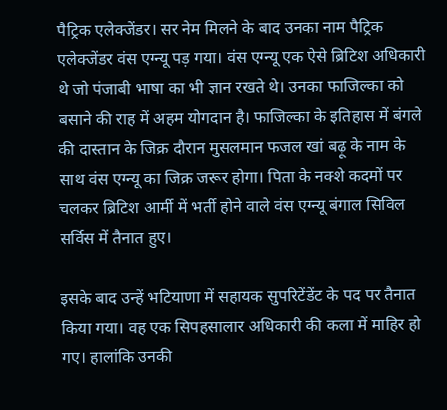पैट्रिक एलेक्जेंडर। सर नेम मिलने के बाद उनका नाम पैट्रिक एलेक्जेंडर वंस एग्न्यू पड़ गया। वंस एग्न्यू एक ऐसे ब्रिटिश अधिकारी थे जो पंजाबी भाषा का भी ज्ञान रखते थे। उनका फाजिल्का को बसाने की राह में अहम योगदान है। फाजिल्का के इतिहास में बंगले की दास्तान के जिक्र दौरान मुसलमान फजल खां बढ़ू के नाम के साथ वंस एग्न्यू का जिक्र जरूर होगा। पिता के नक्शे कदमों पर चलकर ब्रिटिश आर्मी में भर्ती होने वाले वंस एग्न्यू बंगाल सिविल सर्विस में तैनात हुए।

इसके बाद उन्हें भटियाणा में सहायक सुपरिटेंडेंट के पद पर तैनात किया गया। वह एक सिपहसालार अधिकारी की कला में माहिर हो गए। हालांकि उनकी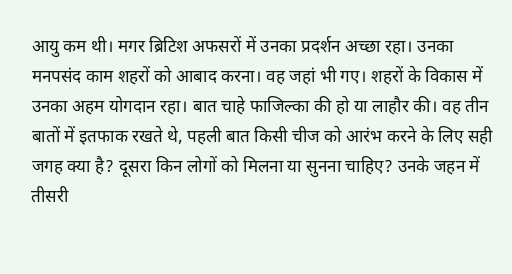आयु कम थी। मगर ब्रिटिश अफसरों में उनका प्रदर्शन अच्छा रहा। उनका मनपसंद काम शहरों को आबाद करना। वह जहां भी गए। शहरों के विकास में उनका अहम योगदान रहा। बात चाहे फाजिल्का की हो या लाहौर की। वह तीन बातों में इतफाक रखते थे, पहली बात किसी चीज को आरंभ करने के लिए सही जगह क्या है? दूसरा किन लोगों को मिलना या सुनना चाहिए? उनके जहन में तीसरी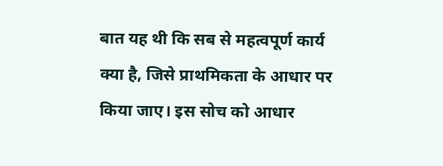बात यह थी कि सब से महत्वपूर्ण कार्य क्या है, जिसे प्राथमिकता के आधार पर किया जाए। इस सोच को आधार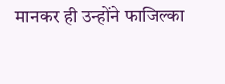मानकर ही उन्होंने फाजिल्का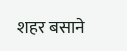शहर बसाने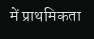में प्राथमिकता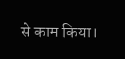से काम किया।